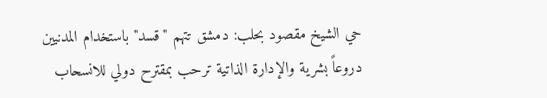حي الشيخ مقصود بحلب: دمشق تتهم "قسد" باستخدام المدنيين دروعاً بشرية والإدارة الذاتية ترحب بمقترح دولي للانسحاب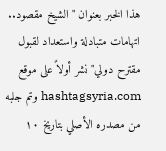هذا الخبر بعنوان "الشيخ مقصود.. اتهامات متبادلة واستعداد لقبول مقترح دولي" نشر أولاً على موقع hashtagsyria.com وتم جلبه من مصدره الأصلي بتاريخ ١٠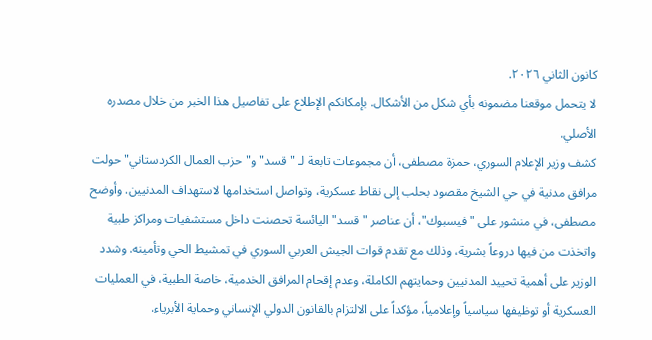كانون الثاني ٢٠٢٦.
لا يتحمل موقعنا مضمونه بأي شكل من الأشكال. بإمكانكم الإطلاع على تفاصيل هذا الخبر من خلال مصدره الأصلي.
كشف وزير الإعلام السوري، حمزة مصطفى، أن مجموعات تابعة لـ "قسد" و"حزب العمال الكردستاني" حولت مرافق مدنية في حي الشيخ مقصود بحلب إلى نقاط عسكرية، وتواصل استخدامها لاستهداف المدنيين. وأوضح مصطفى، في منشور على "فيسبوك"، أن عناصر "قسد" اليائسة تحصنت داخل مستشفيات ومراكز طبية واتخذت من فيها دروعاً بشرية، وذلك مع تقدم قوات الجيش العربي السوري في تمشيط الحي وتأمينه. وشدد الوزير على أهمية تحييد المدنيين وحمايتهم الكاملة، وعدم إقحام المرافق الخدمية، خاصة الطبية، في العمليات العسكرية أو توظيفها سياسياً وإعلامياً، مؤكداً على الالتزام بالقانون الدولي الإنساني وحماية الأبرياء.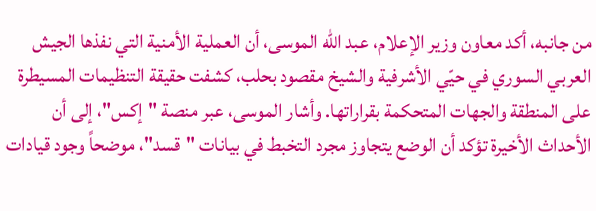من جانبه، أكد معاون وزير الإعلام، عبد الله الموسى، أن العملية الأمنية التي نفذها الجيش العربي السوري في حيّي الأشرفية والشيخ مقصود بحلب، كشفت حقيقة التنظيمات المسيطرة على المنطقة والجهات المتحكمة بقراراتها. وأشار الموسى، عبر منصة "إكس"، إلى أن الأحداث الأخيرة تؤكد أن الوضع يتجاوز مجرد التخبط في بيانات "قسد"، موضحاً وجود قيادات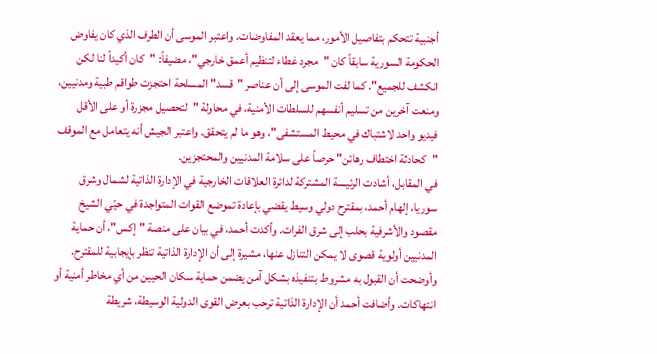أجنبية تتحكم بتفاصيل الأمور، مما يعقد المفاوضات. واعتبر الموسى أن الطرف الذي كان يفاوض الحكومة السورية سابقاً كان "مجرد غطاء لتنظيم أعمق خارجي"، مضيفاً: "كان أكيداً لنا لكن انكشف للجميع". كما لفت الموسى إلى أن عناصر "قسد" المسلحة احتجزت طواقم طبية ومدنيين، ومنعت آخرين من تسليم أنفسهم للسلطات الأمنية، في محاولة "لتحصيل مجزرة أو على الأقل فيديو واحد لاشتباك في محيط المستشفى"، وهو ما لم يتحقق. واعتبر الجيش أنه يتعامل مع الموقف "كحادثة اختطاف رهائن" حرصاً على سلامة المدنيين والمحتجزين.
في المقابل، أشادت الرئيسة المشتركة لدائرة العلاقات الخارجية في الإدارة الذاتية لشمال وشرق سوريا، إلهام أحمد، بمقترح دولي وسيط يقضي بإعادة تموضع القوات المتواجدة في حيّي الشيخ مقصود والأشرفية بحلب إلى شرق الفرات. وأكدت أحمد، في بيان على منصة "إكس"، أن حماية المدنيين أولوية قصوى لا يمكن التنازل عنها، مشيرة إلى أن الإدارة الذاتية تنظر بإيجابية للمقترح. وأوضحت أن القبول به مشروط بتنفيذه بشكل آمن يضمن حماية سكان الحيين من أي مخاطر أمنية أو انتهاكات. وأضافت أحمد أن الإدارة الذاتية ترحب بعرض القوى الدولية الوسيطة، شريطة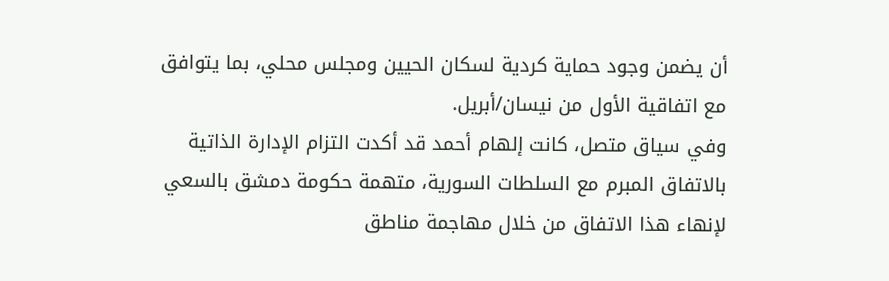أن يضمن وجود حماية كردية لسكان الحيين ومجلس محلي، بما يتوافق مع اتفاقية الأول من نيسان/أبريل.
وفي سياق متصل، كانت إلهام أحمد قد أكدت التزام الإدارة الذاتية بالاتفاق المبرم مع السلطات السورية، متهمة حكومة دمشق بالسعي لإنهاء هذا الاتفاق من خلال مهاجمة مناطق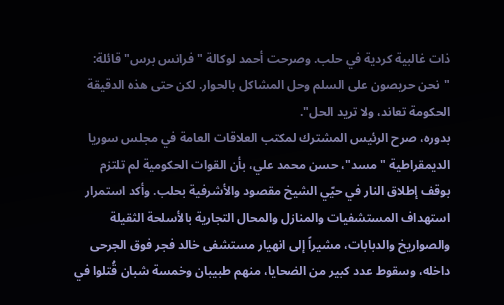ذات غالبية كردية في حلب. وصرحت أحمد لوكالة "فرانس برس" قائلة: "نحن حريصون على السلم وحل المشاكل بالحوار. لكن حتى هذه الدقيقة الحكومة تعاند، ولا تريد الحل".
بدوره، صرح الرئيس المشترك لمكتب العلاقات العامة في مجلس سوريا الديمقراطية "مسد"، حسن محمد علي، بأن القوات الحكومية لم تلتزم بوقف إطلاق النار في حيّي الشيخ مقصود والأشرفية بحلب. وأكد استمرار استهداف المستشفيات والمنازل والمحال التجارية بالأسلحة الثقيلة والصواريخ والدبابات، مشيراً إلى انهيار مستشفى خالد فجر فوق الجرحى داخله، وسقوط عدد كبير من الضحايا، منهم طبيبان وخمسة شبان قُتلوا في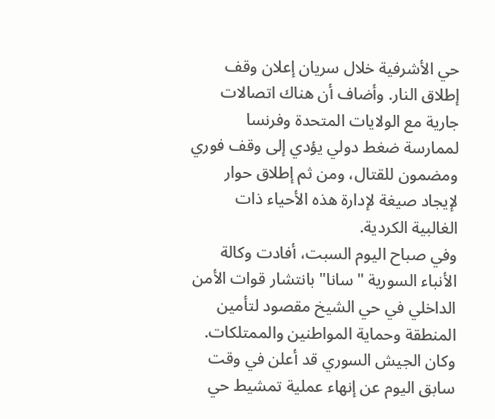حي الأشرفية خلال سريان إعلان وقف إطلاق النار. وأضاف أن هناك اتصالات جارية مع الولايات المتحدة وفرنسا لممارسة ضغط دولي يؤدي إلى وقف فوري ومضمون للقتال، ومن ثم إطلاق حوار لإيجاد صيغة لإدارة هذه الأحياء ذات الغالبية الكردية.
وفي صباح اليوم السبت، أفادت وكالة الأنباء السورية "سانا" بانتشار قوات الأمن الداخلي في حي الشيخ مقصود لتأمين المنطقة وحماية المواطنين والممتلكات. وكان الجيش السوري قد أعلن في وقت سابق اليوم عن إنهاء عملية تمشيط حي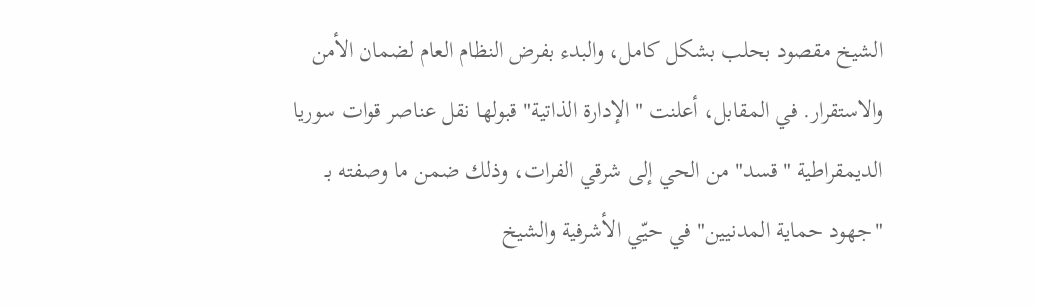الشيخ مقصود بحلب بشكل كامل، والبدء بفرض النظام العام لضمان الأمن والاستقرار. في المقابل، أعلنت "الإدارة الذاتية" قبولها نقل عناصر قوات سوريا الديمقراطية "قسد" من الحي إلى شرقي الفرات، وذلك ضمن ما وصفته بـ "جهود حماية المدنيين" في حيّي الأشرفية والشيخ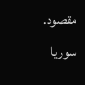مقصود.
سوريا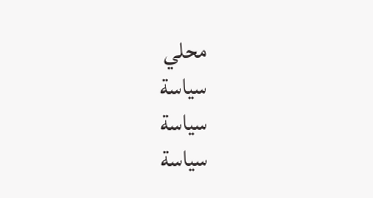محلي
سياسة
سياسة
سياسة